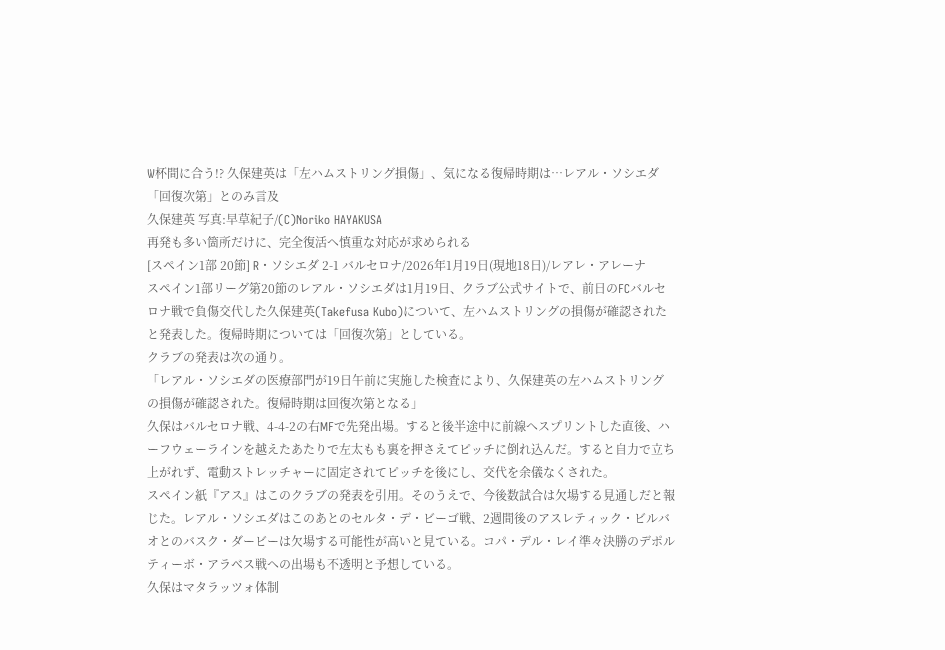W杯間に合う!? 久保建英は「左ハムストリング損傷」、気になる復帰時期は…レアル・ソシエダ「回復次第」とのみ言及
久保建英 写真:早草紀子/(C)Noriko HAYAKUSA
再発も多い箇所だけに、完全復活へ慎重な対応が求められる
[スペイン1部 20節] R・ソシエダ 2-1 バルセロナ/2026年1月19日(現地18日)/レアレ・アレーナ
スペイン1部リーグ第20節のレアル・ソシエダは1月19日、クラブ公式サイトで、前日のFCバルセロナ戦で負傷交代した久保建英(Takefusa Kubo)について、左ハムストリングの損傷が確認されたと発表した。復帰時期については「回復次第」としている。
クラブの発表は次の通り。
「レアル・ソシエダの医療部門が19日午前に実施した検査により、久保建英の左ハムストリングの損傷が確認された。復帰時期は回復次第となる」
久保はバルセロナ戦、4-4-2の右MFで先発出場。すると後半途中に前線へスプリントした直後、ハーフウェーラインを越えたあたりで左太もも裏を押さえてピッチに倒れ込んだ。すると自力で立ち上がれず、電動ストレッチャーに固定されてピッチを後にし、交代を余儀なくされた。
スペイン紙『アス』はこのクラブの発表を引用。そのうえで、今後数試合は欠場する見通しだと報じた。レアル・ソシエダはこのあとのセルタ・デ・ビーゴ戦、2週間後のアスレティック・ビルバオとのバスク・ダービーは欠場する可能性が高いと見ている。コパ・デル・レイ準々決勝のデポルティーボ・アラベス戦への出場も不透明と予想している。
久保はマタラッツォ体制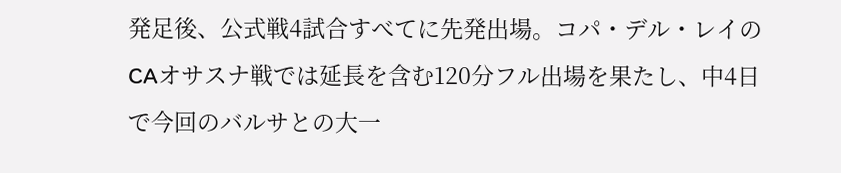発足後、公式戦4試合すべてに先発出場。コパ・デル・レイのCAオサスナ戦では延長を含む120分フル出場を果たし、中4日で今回のバルサとの大一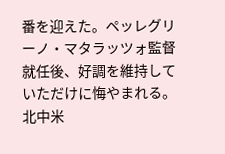番を迎えた。ペッレグリーノ・マタラッツォ監督就任後、好調を維持していただけに悔やまれる。
北中米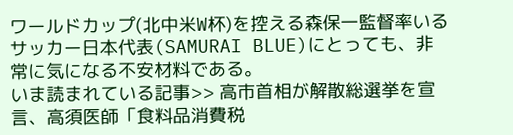ワールドカップ(北中米W杯)を控える森保一監督率いるサッカー日本代表(SAMURAI BLUE)にとっても、非常に気になる不安材料である。
いま読まれている記事>> 高市首相が解散総選挙を宣言、高須医師「食料品消費税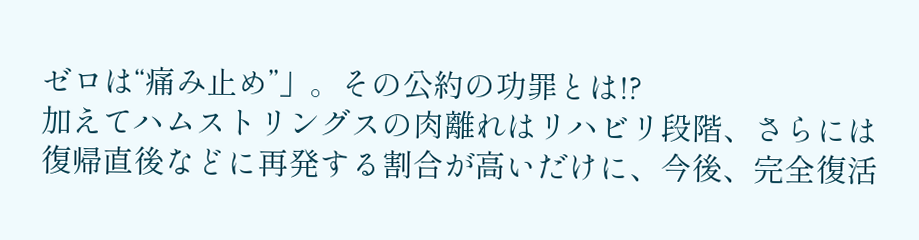ゼロは“痛み止め”」。その公約の功罪とは!?
加えてハムストリングスの肉離れはリハビリ段階、さらには復帰直後などに再発する割合が高いだけに、今後、完全復活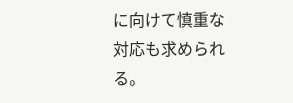に向けて慎重な対応も求められる。